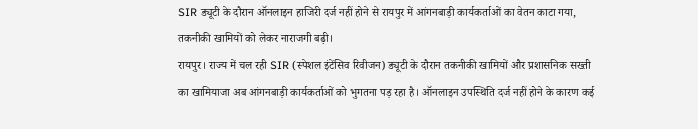SIR ड्यूटी के दौरान ऑनलाइन हाजिरी दर्ज नहीं होने से रायपुर में आंगनबाड़ी कार्यकर्ताओं का वेतन काटा गया, तकनीकी खामियों को लेकर नाराजगी बढ़ी।
रायपुर। राज्य में चल रही SIR (स्पेशल इंटेंसिव रिवीजन) ड्यूटी के दौरान तकनीकी खामियों और प्रशासनिक सख्ती का खामियाजा अब आंगनबाड़ी कार्यकर्ताओं को भुगतना पड़ रहा है। ऑनलाइन उपस्थिति दर्ज नहीं होने के कारण कई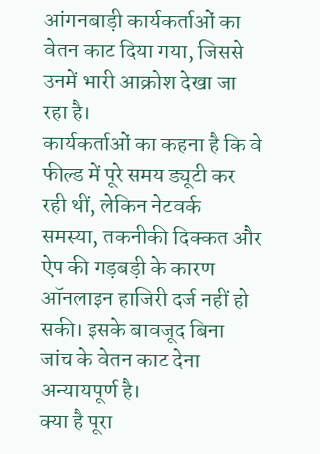आंगनबाड़ी कार्यकर्ताओं का वेतन काट दिया गया, जिससे उनमें भारी आक्रोश देखा जा रहा है।
कार्यकर्ताओं का कहना है कि वे फील्ड में पूरे समय ड्यूटी कर रही थीं, लेकिन नेटवर्क समस्या, तकनीकी दिक्कत और ऐप की गड़बड़ी के कारण ऑनलाइन हाजिरी दर्ज नहीं हो सकी। इसके बावजूद बिना जांच के वेतन काट देना अन्यायपूर्ण है।
क्या है पूरा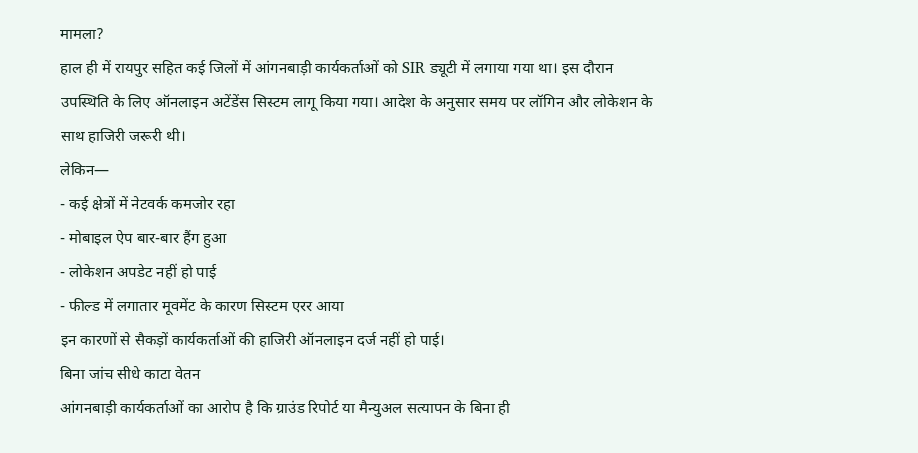मामला?
हाल ही में रायपुर सहित कई जिलों में आंगनबाड़ी कार्यकर्ताओं को SIR ड्यूटी में लगाया गया था। इस दौरान उपस्थिति के लिए ऑनलाइन अटेंडेंस सिस्टम लागू किया गया। आदेश के अनुसार समय पर लॉगिन और लोकेशन के साथ हाजिरी जरूरी थी।
लेकिन—
- कई क्षेत्रों में नेटवर्क कमजोर रहा
- मोबाइल ऐप बार-बार हैंग हुआ
- लोकेशन अपडेट नहीं हो पाई
- फील्ड में लगातार मूवमेंट के कारण सिस्टम एरर आया
इन कारणों से सैकड़ों कार्यकर्ताओं की हाजिरी ऑनलाइन दर्ज नहीं हो पाई।
बिना जांच सीधे काटा वेतन
आंगनबाड़ी कार्यकर्ताओं का आरोप है कि ग्राउंड रिपोर्ट या मैन्युअल सत्यापन के बिना ही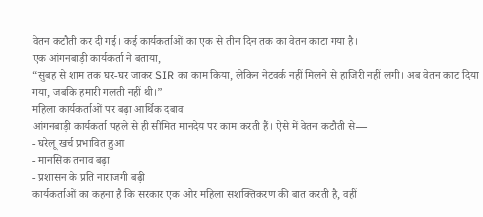वेतन कटौती कर दी गई। कई कार्यकर्ताओं का एक से तीन दिन तक का वेतन काटा गया है।
एक आंगनबाड़ी कार्यकर्ता ने बताया,
“सुबह से शाम तक घर-घर जाकर SIR का काम किया, लेकिन नेटवर्क नहीं मिलने से हाजिरी नहीं लगी। अब वेतन काट दिया गया, जबकि हमारी गलती नहीं थी।”
महिला कार्यकर्ताओं पर बढ़ा आर्थिक दबाव
आंगनबाड़ी कार्यकर्ता पहले से ही सीमित मानदेय पर काम करती हैं। ऐसे में वेतन कटौती से—
- घरेलू खर्च प्रभावित हुआ
- मानसिक तनाव बढ़ा
- प्रशासन के प्रति नाराजगी बढ़ी
कार्यकर्ताओं का कहना है कि सरकार एक ओर महिला सशक्तिकरण की बात करती है, वहीं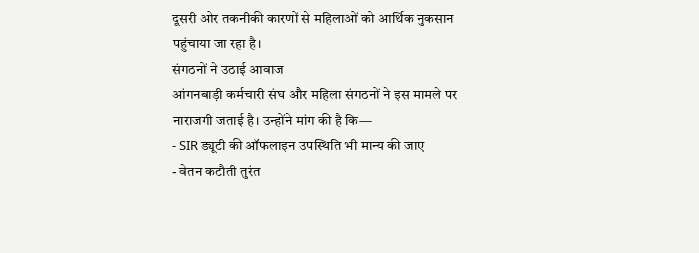दूसरी ओर तकनीकी कारणों से महिलाओं को आर्थिक नुकसान पहुंचाया जा रहा है।
संगठनों ने उठाई आवाज
आंगनबाड़ी कर्मचारी संघ और महिला संगठनों ने इस मामले पर नाराजगी जताई है। उन्होंने मांग की है कि—
- SIR ड्यूटी की ऑफलाइन उपस्थिति भी मान्य की जाए
- वेतन कटौती तुरंत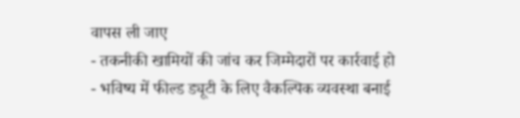वापस ली जाए
- तकनीकी खामियों की जांच कर जिम्मेदारों पर कार्रवाई हो
- भविष्य में फील्ड ड्यूटी के लिए वैकल्पिक व्यवस्था बनाई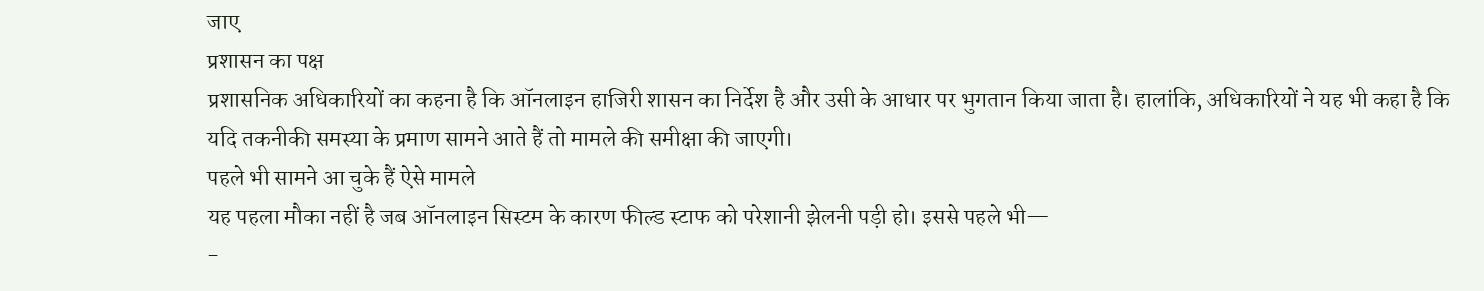जाए
प्रशासन का पक्ष
प्रशासनिक अधिकारियों का कहना है कि ऑनलाइन हाजिरी शासन का निर्देश है और उसी के आधार पर भुगतान किया जाता है। हालांकि, अधिकारियों ने यह भी कहा है कि यदि तकनीकी समस्या के प्रमाण सामने आते हैं तो मामले की समीक्षा की जाएगी।
पहले भी सामने आ चुके हैं ऐसे मामले
यह पहला मौका नहीं है जब ऑनलाइन सिस्टम के कारण फील्ड स्टाफ को परेशानी झेलनी पड़ी हो। इससे पहले भी—
-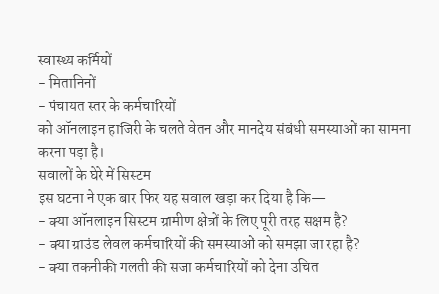स्वास्थ्य कर्मियों
- मितानिनों
- पंचायत स्तर के कर्मचारियों
को ऑनलाइन हाजिरी के चलते वेतन और मानदेय संबंधी समस्याओं का सामना करना पड़ा है।
सवालों के घेरे में सिस्टम
इस घटना ने एक बार फिर यह सवाल खड़ा कर दिया है कि—
- क्या ऑनलाइन सिस्टम ग्रामीण क्षेत्रों के लिए पूरी तरह सक्षम है?
- क्या ग्राउंड लेवल कर्मचारियों की समस्याओं को समझा जा रहा है?
- क्या तकनीकी गलती की सजा कर्मचारियों को देना उचित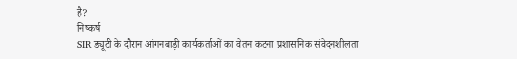है?
निष्कर्ष
SIR ड्यूटी के दौरान आंगनबाड़ी कार्यकर्ताओं का वेतन कटना प्रशासनिक संवेदनशीलता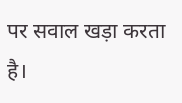पर सवाल खड़ा करता है।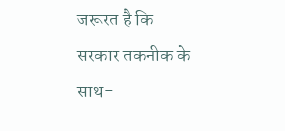जरूरत है कि सरकार तकनीक के साथ-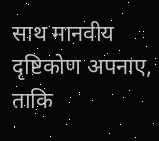साथ मानवीय दृष्टिकोण अपनाए, ताकि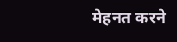मेहनत करने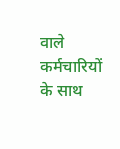वाले कर्मचारियों के साथ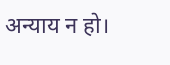अन्याय न हो।